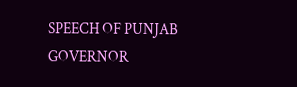SPEECH OF PUNJAB GOVERNOR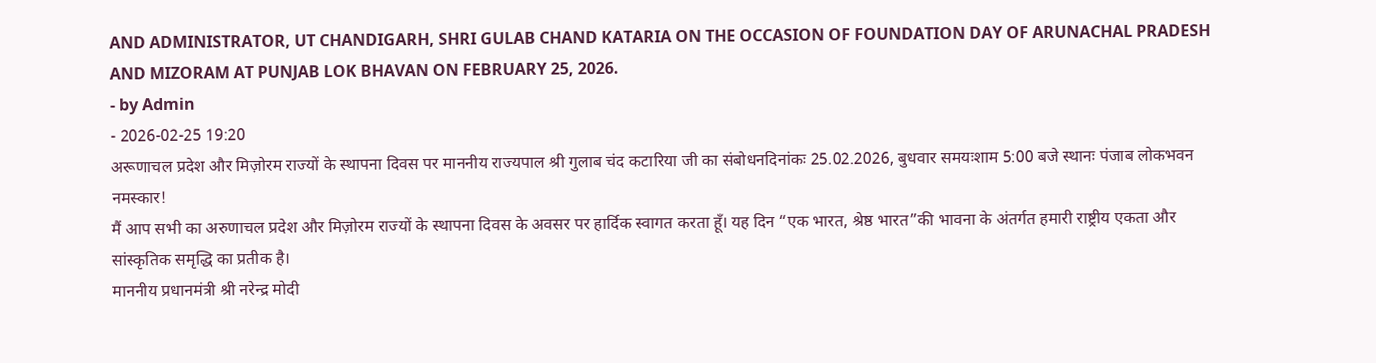AND ADMINISTRATOR, UT CHANDIGARH, SHRI GULAB CHAND KATARIA ON THE OCCASION OF FOUNDATION DAY OF ARUNACHAL PRADESH AND MIZORAM AT PUNJAB LOK BHAVAN ON FEBRUARY 25, 2026.
- by Admin
- 2026-02-25 19:20
अरूणाचल प्रदेश और मिज़ोरम राज्यों के स्थापना दिवस पर माननीय राज्यपाल श्री गुलाब चंद कटारिया जी का संबोधनदिनांकः 25.02.2026, बुधवार समयःशाम 5:00 बजे स्थानः पंजाब लोकभवन
नमस्कार!
मैं आप सभी का अरुणाचल प्रदेश और मिज़ोरम राज्यों के स्थापना दिवस के अवसर पर हार्दिक स्वागत करता हूँ। यह दिन “एक भारत, श्रेष्ठ भारत”की भावना के अंतर्गत हमारी राष्ट्रीय एकता और सांस्कृतिक समृद्धि का प्रतीक है।
माननीय प्रधानमंत्री श्री नरेन्द्र मोदी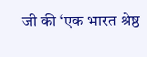जी की ‘एक भारत श्रेष्ठ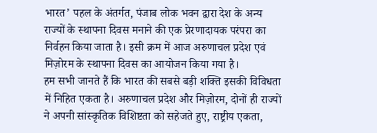भारत’ पहल के अंतर्गत, पंजाब लोक भवन द्वारा देश के अन्य राज्यों के स्थापना दिवस मनाने की एक प्रेरणादायक परंपरा का निर्वहन किया जाता है। इसी क्रम में आज अरुणाचल प्रदेश एवं मिज़ोरम के स्थापना दिवस का आयोजन किया गया है।
हम सभी जानते हैं कि भारत की सबसे बड़ी शक्ति इसकी विविधता में निहित एकता है। अरुणाचल प्रदेश और मिज़ोरम, दोनों ही राज्यों ने अपनी सांस्कृतिक विशिष्टता को सहेजते हुए, राष्ट्रीय एकता,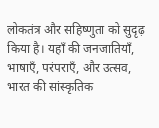लोकतंत्र और सहिष्णुता को सुदृढ़ किया है। यहाँ की जनजातियाँ, भाषाएँ, परंपराएँ, और उत्सव, भारत की सांस्कृतिक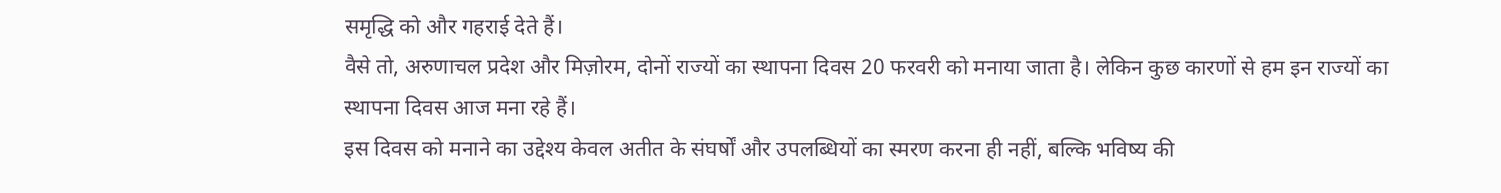समृद्धि को और गहराई देते हैं।
वैसे तो, अरुणाचल प्रदेश और मिज़ोरम, दोनों राज्यों का स्थापना दिवस 20 फरवरी को मनाया जाता है। लेकिन कुछ कारणों से हम इन राज्यों का स्थापना दिवस आज मना रहे हैं।
इस दिवस को मनाने का उद्देश्य केवल अतीत के संघर्षों और उपलब्धियों का स्मरण करना ही नहीं, बल्कि भविष्य की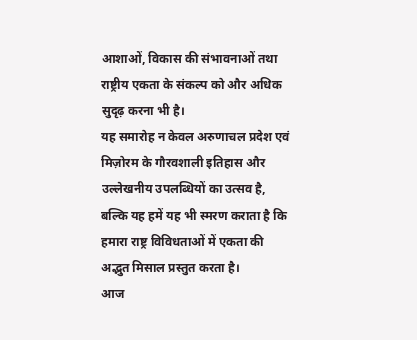आशाओं, विकास की संभावनाओं तथा राष्ट्रीय एकता के संकल्प को और अधिक सुदृढ़ करना भी है।
यह समारोह न केवल अरुणाचल प्रदेश एवं मिज़ोरम के गौरवशाली इतिहास और उल्लेखनीय उपलब्धियों का उत्सव है, बल्कि यह हमें यह भी स्मरण कराता है कि हमारा राष्ट्र विविधताओं में एकता की अद्भुत मिसाल प्रस्तुत करता है।
आज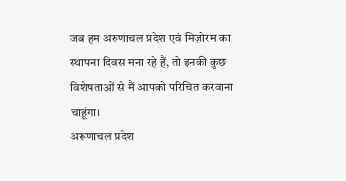जब हम अरुणाचल प्रदेश एवं मिज़ोरम का स्थापना दिवस मना रहे हैं, तो इनकी कुछ विशेषताओं से मैं आपको परिचित करवाना चाहूंगा।
अरूणाचल प्रदेश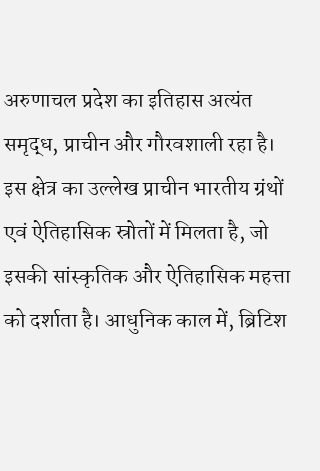अरुणाचल प्रदेश का इतिहास अत्यंत समृद्ध, प्राचीन और गौरवशाली रहा है। इस क्षेत्र का उल्लेख प्राचीन भारतीय ग्रंथों एवं ऐतिहासिक स्रोतों में मिलता है, जो इसकी सांस्कृतिक और ऐतिहासिक महत्ता को दर्शाता है। आधुनिक काल में, ब्रिटिश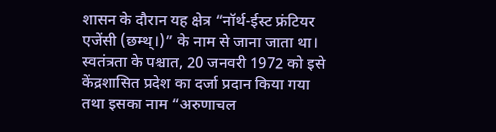शासन के दौरान यह क्षेत्र “नॉर्थ-ईस्ट फ्रंटियर एजेंसी (छम्थ्।)” के नाम से जाना जाता था।
स्वतंत्रता के पश्चात, 20 जनवरी 1972 को इसे केंद्रशासित प्रदेश का दर्जा प्रदान किया गया तथा इसका नाम “अरुणाचल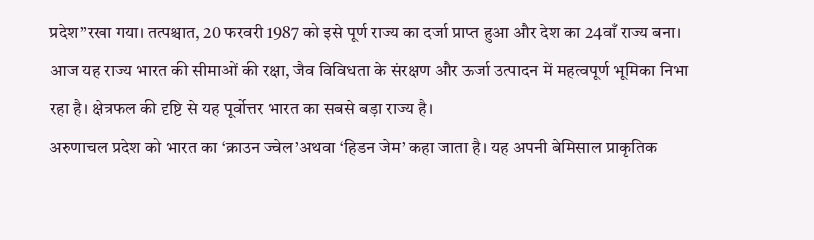प्रदेश”रखा गया। तत्पश्चात, 20 फरवरी 1987 को इसे पूर्ण राज्य का दर्जा प्राप्त हुआ और देश का 24वाँ राज्य बना।
आज यह राज्य भारत की सीमाओं की रक्षा, जैव विविधता के संरक्षण और ऊर्जा उत्पादन में महत्वपूर्ण भूमिका निभा रहा है। क्षेत्रफल की दृष्टि से यह पूर्वोत्तर भारत का सबसे बड़ा राज्य है।
अरुणाचल प्रदेश को भारत का ‘क्राउन ज्वेल’अथवा ‘हिडन जेम’ कहा जाता है। यह अपनी बेमिसाल प्राकृतिक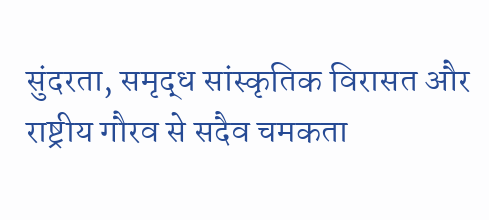सुंदरता, समृद्ध सांस्कृतिक विरासत और राष्ट्रीय गौरव से सदैव चमकता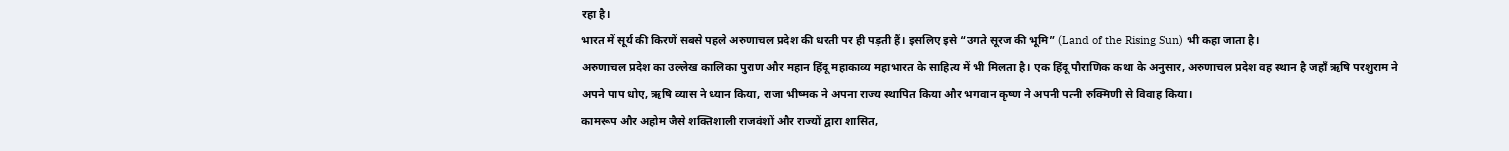रहा है।
भारत में सूर्य की किरणें सबसे पहले अरुणाचल प्रदेश की धरती पर ही पड़ती हैं। इसलिए इसे “उगते सूरज की भूमि” (Land of the Rising Sun) भी कहा जाता है।
अरुणाचल प्रदेश का उल्लेख कालिका पुराण और महान हिंदू महाकाव्य महाभारत के साहित्य में भी मिलता है। एक हिंदू पौराणिक कथा के अनुसार, अरुणाचल प्रदेश वह स्थान है जहाँ ऋषि परशुराम ने अपने पाप धोए, ऋषि व्यास ने ध्यान किया, राजा भीष्मक ने अपना राज्य स्थापित किया और भगवान कृष्ण ने अपनी पत्नी रुक्मिणी से विवाह किया।
कामरूप और अहोम जैसे शक्तिशाली राजवंशों और राज्यों द्वारा शासित,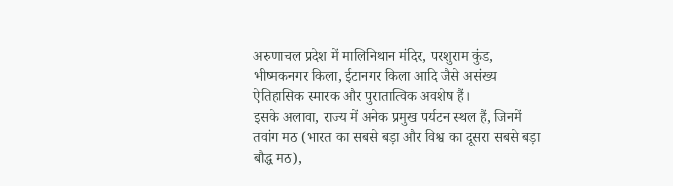अरुणाचल प्रदेश में मालिनिथान मंदिर, परशुराम कुंड, भीष्मकनगर किला, ईटानगर किला आदि जैसे असंख्य ऐतिहासिक स्मारक और पुरातात्विक अवशेष हैं।
इसके अलावा, राज्य में अनेक प्रमुख पर्यटन स्थल हैं, जिनमें तवांग मठ (भारत का सबसे बड़ा और विश्व का दूसरा सबसे बड़ा बौद्ध मठ),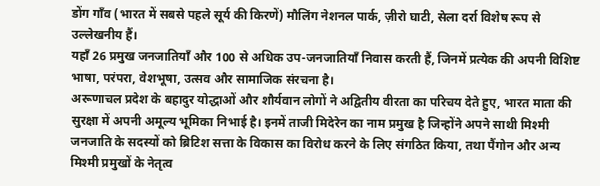डोंग गाँव (भारत में सबसे पहले सूर्य की किरणें) मौलिंग नेशनल पार्क, ज़ीरो घाटी, सेला दर्रा विशेष रूप से उल्लेखनीय हैं।
यहाँ 26 प्रमुख जनजातियाँ और 100 से अधिक उप-जनजातियाँ निवास करती हैं, जिनमें प्रत्येक की अपनी विशिष्ट भाषा, परंपरा, वेशभूषा, उत्सव और सामाजिक संरचना है।
अरूणाचल प्रदेश के बहादुर योद्धाओं और शौर्यवान लोगों ने अद्वितीय वीरता का परिचय देते हुए, भारत माता की सुरक्षा में अपनी अमूल्य भूमिका निभाई है। इनमें ताजी मिदेरेन का नाम प्रमुख है जिन्होंने अपने साथी मिश्मी जनजाति के सदस्यों को ब्रिटिश सत्ता के विकास का विरोध करने के लिए संगठित किया, तथा पैंगोन और अन्य मिश्मी प्रमुखों के नेतृत्व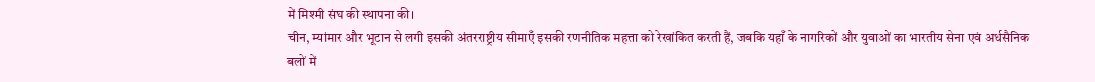में मिश्मी संघ की स्थापना की।
चीन, म्यांमार और भूटान से लगी इसकी अंतरराष्ट्रीय सीमाएँ इसकी रणनीतिक महत्ता को रेखांकित करती हैं, जबकि यहाँ के नागरिकों और युवाओं का भारतीय सेना एवं अर्धसैनिक बलों में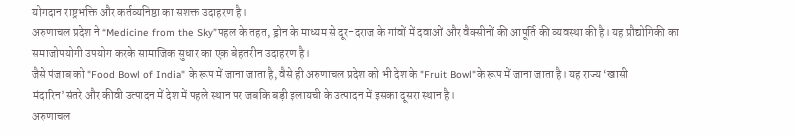योगदान राष्ट्रभक्ति और कर्तव्यनिष्ठा का सशक्त उदाहरण है।
अरुणाचल प्रदेश ने “Medicine from the Sky”पहल के तहत, ड्रोन के माध्यम से दूर-दराज के गांवों में दवाओं और वैक्सीनों की आपूर्ति की व्यवस्था की है। यह प्रौद्योगिकी का समाजोपयोगी उपयोग करके सामाजिक सुधार का एक बेहतरीन उदाहरण है।
जैसे पंजाब को "Food Bowl of India" के रूप में जाना जाता है, वैसे ही अरुणाचल प्रदेश को भी देश के "Fruit Bowl"के रूप में जाना जाता है। यह राज्य ‘खासी मंदारिन’संतरे और कीवी उत्पादन में देश में पहले स्थान पर जबकि बड़ी इलायची के उत्पादन में इसका दूसरा स्थान है।
अरुणाचल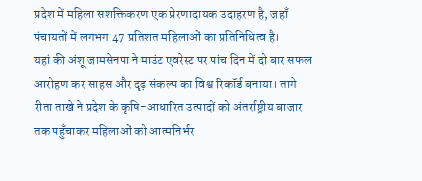प्रदेश में महिला सशक्तिकरण एक प्रेरणादायक उदाहरण है, जहाँ पंचायतों में लगभग 47 प्रतिशत महिलाओं का प्रतिनिधित्व है।
यहां की अंशू जामसेनपा ने माउंट एवरेस्ट पर पांच दिन में दो बार सफल आरोहण कर साहस और दृढ़ संकल्प का विश्व रिकॉर्ड बनाया। तागे रीता ताखे ने प्रदेश के कृषि-आधारित उत्पादों को अंतर्राष्ट्रीय बाजार तक पहुँचाकर महिलाओं को आत्मनिर्भर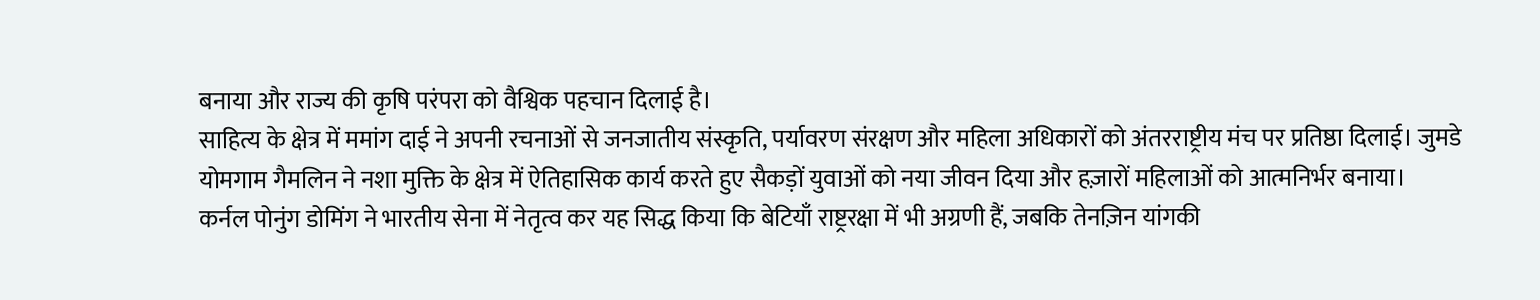बनाया और राज्य की कृषि परंपरा को वैश्विक पहचान दिलाई है।
साहित्य के क्षेत्र में ममांग दाई ने अपनी रचनाओं से जनजातीय संस्कृति, पर्यावरण संरक्षण और महिला अधिकारों को अंतरराष्ट्रीय मंच पर प्रतिष्ठा दिलाई। जुमडे योमगाम गैमलिन ने नशा मुक्ति के क्षेत्र में ऐतिहासिक कार्य करते हुए सैकड़ों युवाओं को नया जीवन दिया और हज़ारों महिलाओं को आत्मनिर्भर बनाया।
कर्नल पोनुंग डोमिंग ने भारतीय सेना में नेतृत्व कर यह सिद्ध किया कि बेटियाँ राष्ट्ररक्षा में भी अग्रणी हैं, जबकि तेनज़िन यांगकी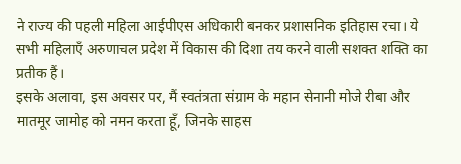ने राज्य की पहली महिला आईपीएस अधिकारी बनकर प्रशासनिक इतिहास रचा। ये सभी महिलाएँ अरुणाचल प्रदेश में विकास की दिशा तय करने वाली सशक्त शक्ति का प्रतीक हैं।
इसके अलावा, इस अवसर पर, मैं स्वतंत्रता संग्राम के महान सेनानी मोजे रीबा और मातमूर जामोह को नमन करता हूँ, जिनके साहस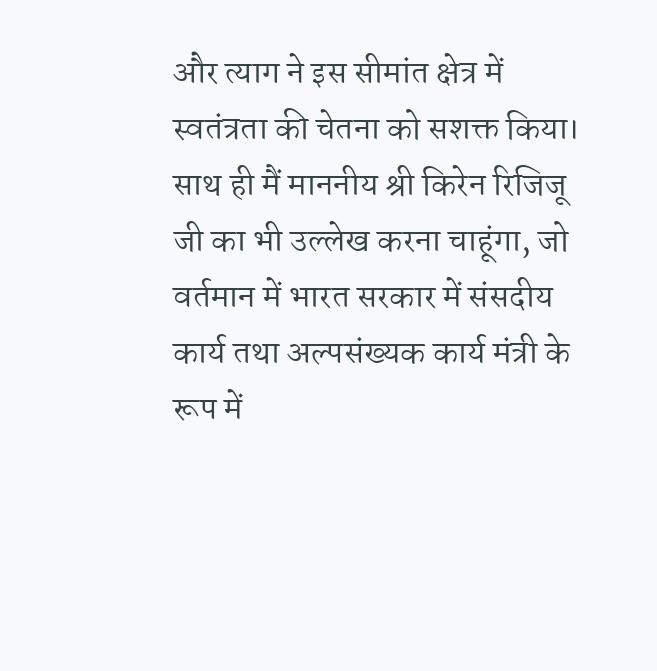और त्याग ने इस सीमांत क्षेत्र में स्वतंत्रता की चेतना को सशक्त किया।
साथ ही मैं माननीय श्री किरेन रिजिजू जी का भी उल्लेख करना चाहूंगा, जो वर्तमान में भारत सरकार में संसदीय कार्य तथा अल्पसंख्यक कार्य मंत्री के रूप में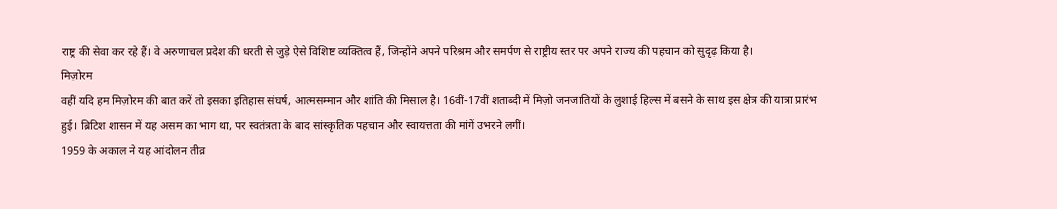राष्ट्र की सेवा कर रहे हैं। वे अरुणाचल प्रदेश की धरती से जुड़े ऐसे विशिष्ट व्यक्तित्व हैं, जिन्होंने अपने परिश्रम और समर्पण से राष्ट्रीय स्तर पर अपने राज्य की पहचान को सुदृढ़ किया है।
मिज़ोरम
वहीं यदि हम मिज़ोरम की बात करें तो इसका इतिहास संघर्ष, आत्मसम्मान और शांति की मिसाल है। 16वीं-17वीं शताब्दी में मिज़ो जनजातियों के लुशाई हिल्स में बसने के साथ इस क्षेत्र की यात्रा प्रारंभ हुई। ब्रिटिश शासन में यह असम का भाग था, पर स्वतंत्रता के बाद सांस्कृतिक पहचान और स्वायत्तता की मांगें उभरने लगीं।
1959 के अकाल ने यह आंदोलन तीव्र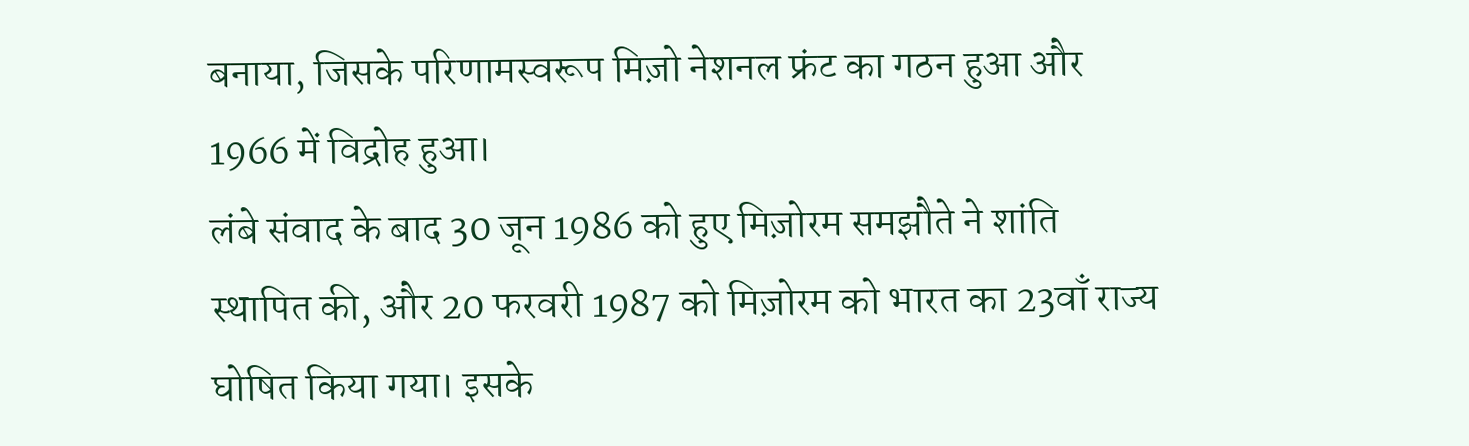बनाया, जिसके परिणामस्वरूप मिज़ो नेशनल फ्रंट का गठन हुआ और 1966 में विद्रोह हुआ।
लंबे संवाद के बाद 30 जून 1986 को हुए मिज़ोरम समझौते ने शांति स्थापित की, और 20 फरवरी 1987 को मिज़ोरम को भारत का 23वाँ राज्य घोषित किया गया। इसके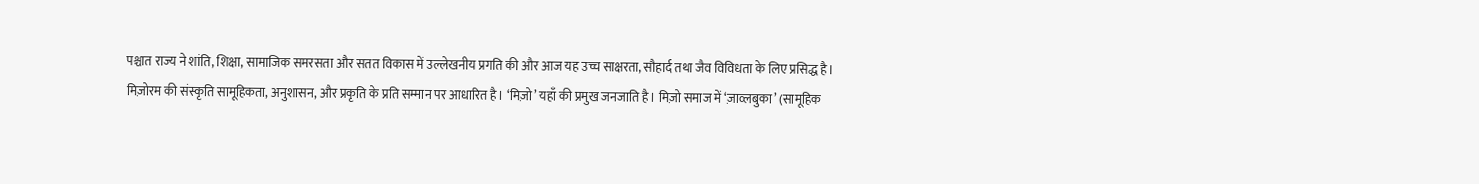पश्चात राज्य ने शांति, शिक्षा, सामाजिक समरसता और सतत विकास में उल्लेखनीय प्रगति की और आज यह उच्च साक्षरता, सौहार्द तथा जैव विविधता के लिए प्रसिद्ध है।
मिज़ोरम की संस्कृति सामूहिकता, अनुशासन, और प्रकृति के प्रति सम्मान पर आधारित है। ‘मिज़ो’ यहाँ की प्रमुख जनजाति है। मिज़ो समाज में ‘ज़ाव्लबुका’ (सामूहिक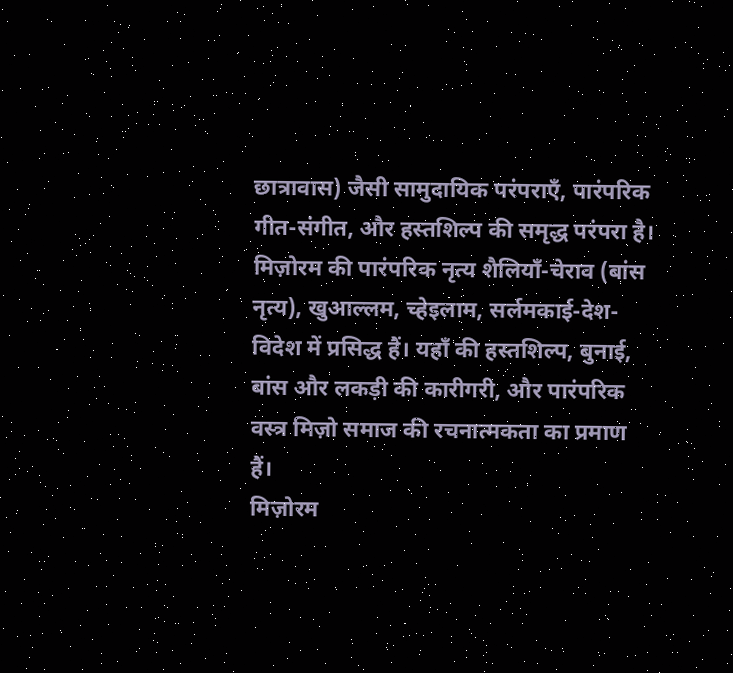छात्रावास) जैसी सामुदायिक परंपराएँ, पारंपरिक गीत-संगीत, और हस्तशिल्प की समृद्ध परंपरा है।
मिज़ोरम की पारंपरिक नृत्य शैलियाँ-चेराव (बांस नृत्य), खुआल्लम, च्हेइलाम, सर्लमकाई-देश-विदेश में प्रसिद्ध हैं। यहाँ की हस्तशिल्प, बुनाई, बांस और लकड़ी की कारीगरी, और पारंपरिक वस्त्र मिज़ो समाज की रचनात्मकता का प्रमाण हैं।
मिज़ोरम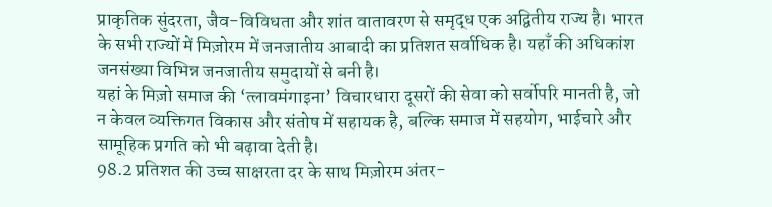प्राकृतिक सुंदरता, जैव-विविधता और शांत वातावरण से समृद्ध एक अद्वितीय राज्य है। भारत के सभी राज्यों में मिज़ोरम में जनजातीय आबादी का प्रतिशत सर्वाधिक है। यहाँ की अधिकांश जनसंख्या विभिन्न जनजातीय समुदायों से बनी है।
यहां के मिज़ो समाज की ‘त्लावमंगाइना’ विचारधारा दूसरों की सेवा को सर्वोपरि मानती है, जो न केवल व्यक्तिगत विकास और संतोष में सहायक है, बल्कि समाज में सहयोग, भाईचारे और सामूहिक प्रगति को भी बढ़ावा देती है।
98.2 प्रतिशत की उच्च साक्षरता दर के साथ मिज़ोरम अंतर-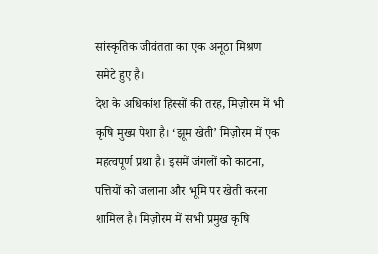सांस्कृतिक जीवंतता का एक अनूठा मिश्रण समेटे हुए है।
देश के अधिकांश हिस्सों की तरह, मिज़ोरम में भी कृषि मुख्य पेशा है। ‘झूम खेती’ मिज़ोरम में एक महत्वपूर्ण प्रथा है। इसमें जंगलों को काटना, पत्तियों को जलाना और भूमि पर खेती करना शामिल है। मिज़ोरम में सभी प्रमुख कृषि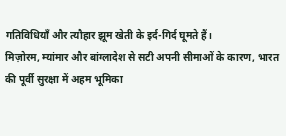गतिविधियाँ और त्यौहार झूम खेती के इर्द-गिर्द घूमते हैं।
मिज़ोरम, म्यांमार और बांग्लादेश से सटी अपनी सीमाओं के कारण, भारत की पूर्वी सुरक्षा में अहम भूमिका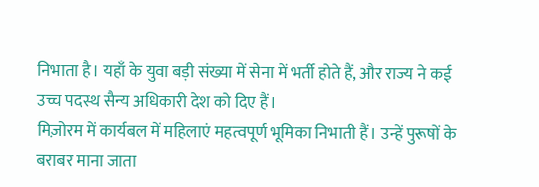निभाता है। यहाँ के युवा बड़ी संख्या में सेना में भर्ती होते हैं, और राज्य ने कई उच्च पदस्थ सैन्य अधिकारी देश को दिए हैं।
मिज़ोरम में कार्यबल में महिलाएं महत्वपूर्ण भूमिका निभाती हैं। उन्हें पुरूषों के बराबर माना जाता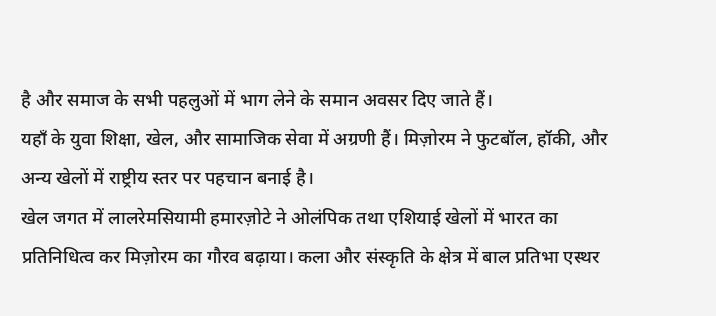है और समाज के सभी पहलुओं में भाग लेने के समान अवसर दिए जाते हैं।
यहाँ के युवा शिक्षा, खेल, और सामाजिक सेवा में अग्रणी हैं। मिज़ोरम ने फुटबॉल, हॉकी, और अन्य खेलों में राष्ट्रीय स्तर पर पहचान बनाई है।
खेल जगत में लालरेमसियामी हमारज़ोटे ने ओलंपिक तथा एशियाई खेलों में भारत का प्रतिनिधित्व कर मिज़ोरम का गौरव बढ़ाया। कला और संस्कृति के क्षेत्र में बाल प्रतिभा एस्थर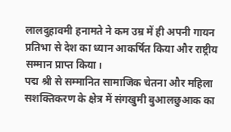लालदुहावमी हनामते ने कम उम्र में ही अपनी गायन प्रतिभा से देश का ध्यान आकर्षित किया और राष्ट्रीय सम्मान प्राप्त किया।
पद्म श्री से सम्मानित सामाजिक चेतना और महिला सशक्तिकरण के क्षेत्र में संगखुमी बुआलछुआक का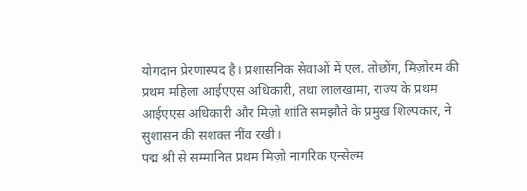योगदान प्रेरणास्पद है। प्रशासनिक सेवाओं में एल. तोछोंग, मिज़ोरम की प्रथम महिला आईएएस अधिकारी, तथा लालखामा, राज्य के प्रथम आईएएस अधिकारी और मिज़ो शांति समझौते के प्रमुख शिल्पकार, ने सुशासन की सशक्त नींव रखी।
पद्म श्री से सम्मानित प्रथम मिज़ो नागरिक एन्सेल्म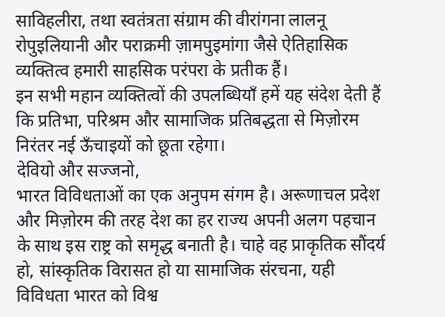साविहलीरा, तथा स्वतंत्रता संग्राम की वीरांगना लालनू रोपुइलियानी और पराक्रमी ज़ामपुइमांगा जैसे ऐतिहासिक व्यक्तित्व हमारी साहसिक परंपरा के प्रतीक हैं।
इन सभी महान व्यक्तित्वों की उपलब्धियाँ हमें यह संदेश देती हैं कि प्रतिभा, परिश्रम और सामाजिक प्रतिबद्धता से मिज़ोरम निरंतर नई ऊँचाइयों को छूता रहेगा।
देवियो और सज्जनो,
भारत विविधताओं का एक अनुपम संगम है। अरूणाचल प्रदेश और मिज़ोरम की तरह देश का हर राज्य अपनी अलग पहचान के साथ इस राष्ट्र को समृद्ध बनाती है। चाहे वह प्राकृतिक सौंदर्य हो, सांस्कृतिक विरासत हो या सामाजिक संरचना, यही विविधता भारत को विश्व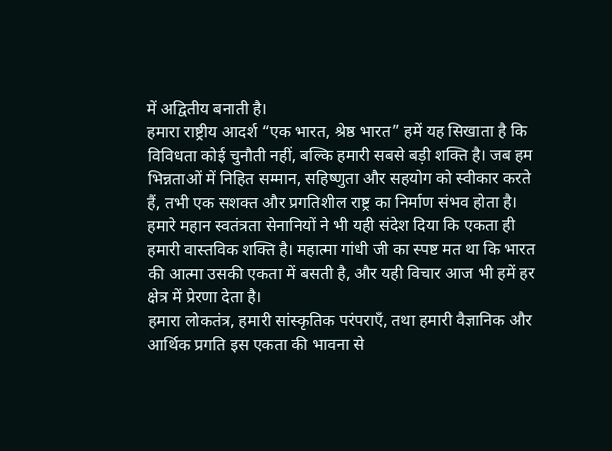में अद्वितीय बनाती है।
हमारा राष्ट्रीय आदर्श “एक भारत, श्रेष्ठ भारत” हमें यह सिखाता है कि विविधता कोई चुनौती नहीं, बल्कि हमारी सबसे बड़ी शक्ति है। जब हम भिन्नताओं में निहित सम्मान, सहिष्णुता और सहयोग को स्वीकार करते हैं, तभी एक सशक्त और प्रगतिशील राष्ट्र का निर्माण संभव होता है।
हमारे महान स्वतंत्रता सेनानियों ने भी यही संदेश दिया कि एकता ही हमारी वास्तविक शक्ति है। महात्मा गांधी जी का स्पष्ट मत था कि भारत की आत्मा उसकी एकता में बसती है, और यही विचार आज भी हमें हर क्षेत्र में प्रेरणा देता है।
हमारा लोकतंत्र, हमारी सांस्कृतिक परंपराएँ, तथा हमारी वैज्ञानिक और आर्थिक प्रगति इस एकता की भावना से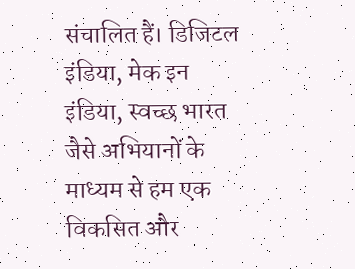संचालित हैं। डिजिटल इंडिया, मेक इन इंडिया, स्वच्छ भारत जैसे अभियानों के माध्यम से हम एक विकसित और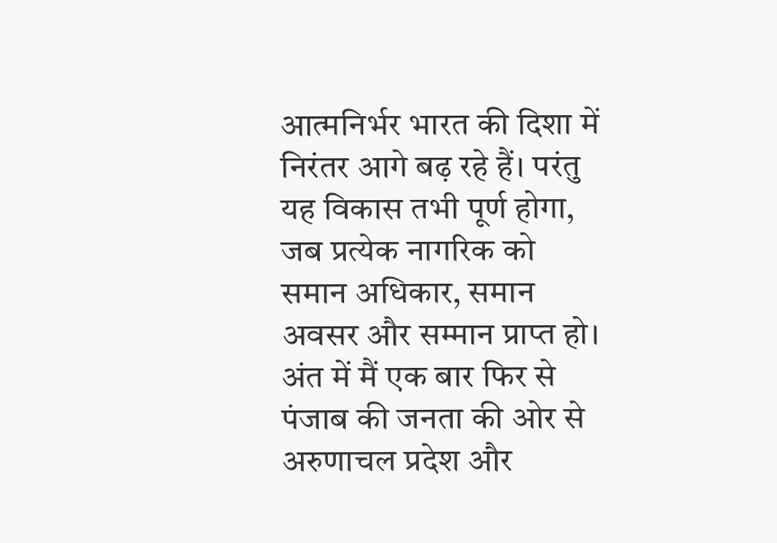आत्मनिर्भर भारत की दिशा में निरंतर आगे बढ़ रहे हैं। परंतु यह विकास तभी पूर्ण होगा, जब प्रत्येक नागरिक को समान अधिकार, समान अवसर और सम्मान प्राप्त हो।
अंत में मैं एक बार फिर से पंजाब की जनता की ओर से अरुणाचल प्रदेश और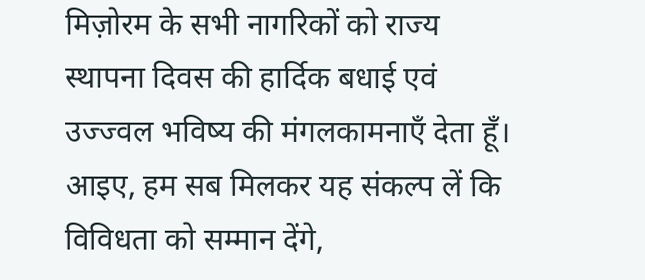मिज़ोरम के सभी नागरिकों को राज्य स्थापना दिवस की हार्दिक बधाई एवं उज्ज्वल भविष्य की मंगलकामनाएँ देता हूँ।
आइए, हम सब मिलकर यह संकल्प लें कि विविधता को सम्मान देंगे,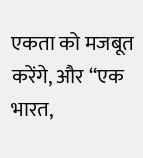एकता को मजबूत करेंगे, और “एक भारत,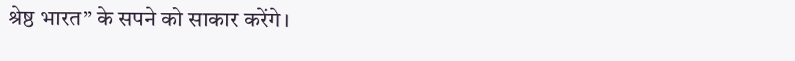श्रेष्ठ भारत” के सपने को साकार करेंगे।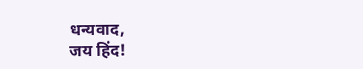धन्यवाद,
जय हिंद!